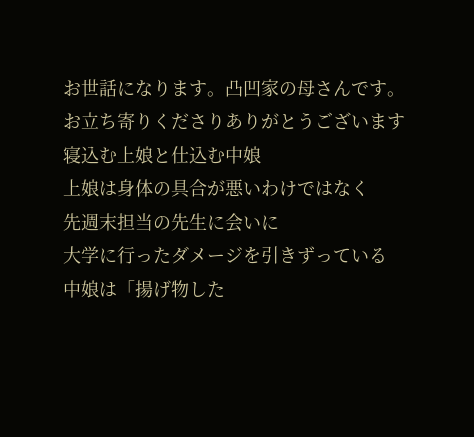お世話になります。凸凹家の母さんです。
お立ち寄りくださりありがとうございます
寝込む上娘と仕込む中娘
上娘は身体の具合が悪いわけではなく
先週末担当の先生に会いに
大学に行ったダメージを引きずっている
中娘は「揚げ物した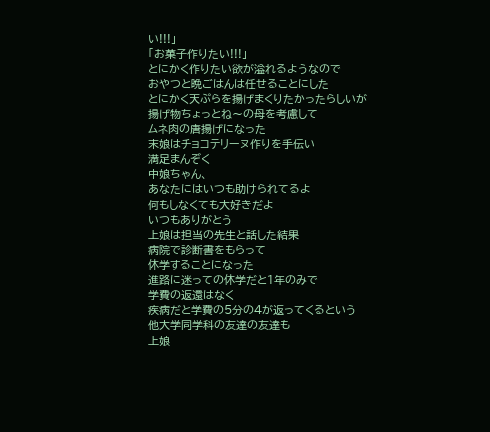い!!!」
「お菓子作りたい!!!」
とにかく作りたい欲が溢れるようなので
おやつと晩ごはんは任せることにした
とにかく天ぷらを揚げまくりたかったらしいが
揚げ物ちょっとね〜の母を考慮して
ムネ肉の唐揚げになった
末娘はチョコテリーヌ作りを手伝い
満足まんぞく
中娘ちゃん、
あなたにはいつも助けられてるよ
何もしなくても大好きだよ
いつもありがとう
上娘は担当の先生と話した結果
病院で診断書をもらって
休学することになった
進路に迷っての休学だと1年のみで
学費の返還はなく
疾病だと学費の5分の4が返ってくるという
他大学同学科の友達の友達も
上娘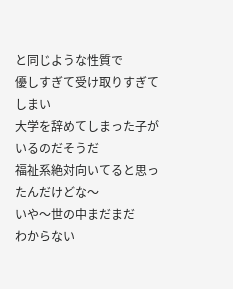と同じような性質で
優しすぎて受け取りすぎてしまい
大学を辞めてしまった子がいるのだそうだ
福祉系絶対向いてると思ったんだけどな〜
いや〜世の中まだまだ
わからない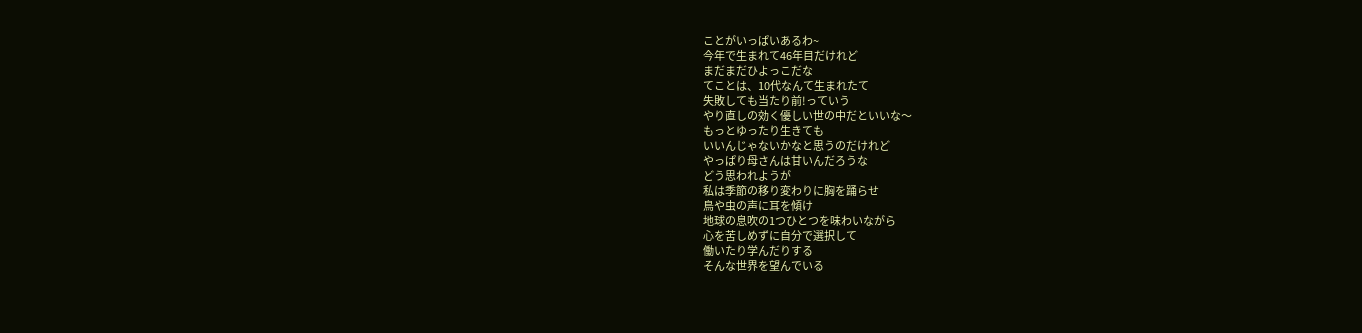ことがいっぱいあるわ~
今年で生まれて46年目だけれど
まだまだひよっこだな
てことは、10代なんて生まれたて
失敗しても当たり前!っていう
やり直しの効く優しい世の中だといいな〜
もっとゆったり生きても
いいんじゃないかなと思うのだけれど
やっぱり母さんは甘いんだろうな
どう思われようが
私は季節の移り変わりに胸を踊らせ
鳥や虫の声に耳を傾け
地球の息吹の1つひとつを味わいながら
心を苦しめずに自分で選択して
働いたり学んだりする
そんな世界を望んでいる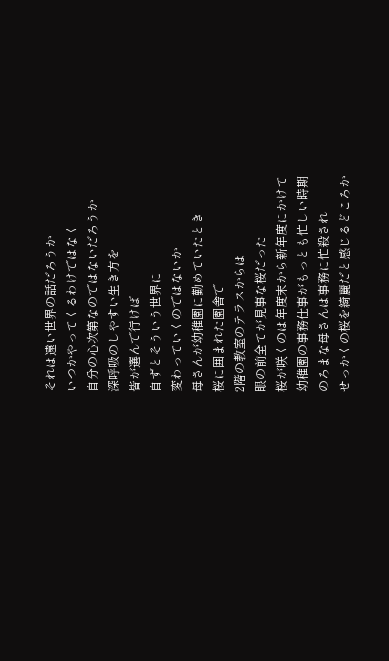それは遠い世界の話だろうか
いつかやってくるわけではなく
自分の心次第なのではないだろうか
深呼吸のしやすい生き方を
皆が選んで行けば
自ずとそういう世界に
変わっていくのではないか
母さんが幼稚園に勤めていたとき
桜に囲まれた園舎で
2階の教室のテラスからは
眼の前全てが見事な桜だった
桜が咲くのは年度末から新年度にかけて
幼稚園の事務仕事がもっとも忙しい時期
のろまな母さんは事務に忙殺され
せっかくの桜を綺麗だと感じるどころか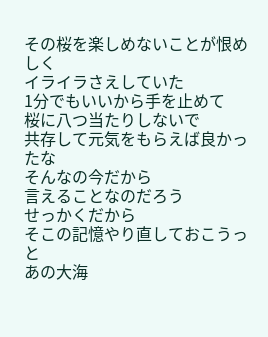その桜を楽しめないことが恨めしく
イライラさえしていた
1分でもいいから手を止めて
桜に八つ当たりしないで
共存して元気をもらえば良かったな
そんなの今だから
言えることなのだろう
せっかくだから
そこの記憶やり直しておこうっと
あの大海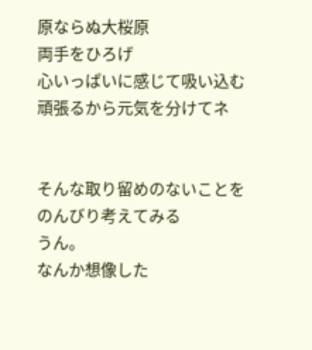原ならぬ大桜原
両手をひろげ
心いっぱいに感じて吸い込む
頑張るから元気を分けてネ


そんな取り留めのないことを
のんびり考えてみる
うん。
なんか想像した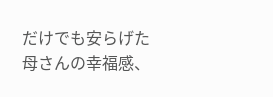だけでも安らげた
母さんの幸福感、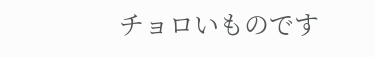チョロいものです